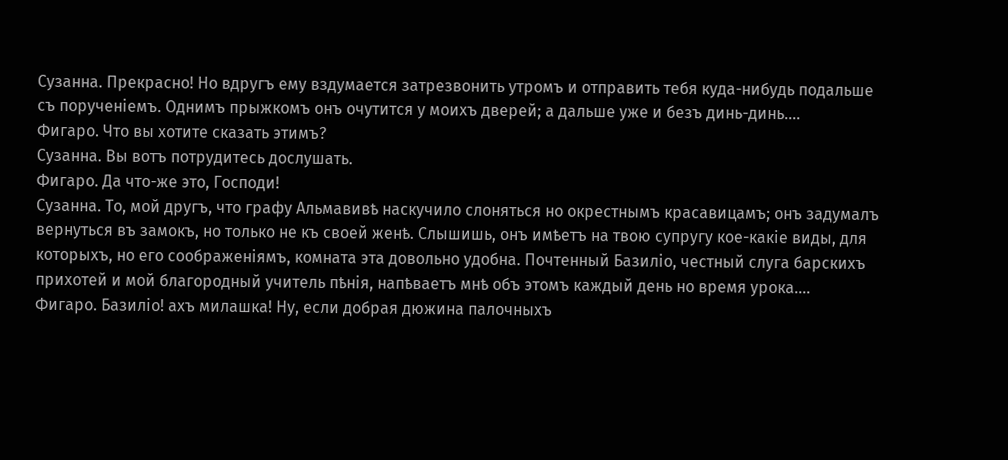Сузанна. Прекрасно! Но вдругъ ему вздумается затрезвонить утромъ и отправить тебя куда-нибудь подальше съ порученіемъ. Однимъ прыжкомъ онъ очутится у моихъ дверей; а дальше уже и безъ динь-динь....
Фигаро. Что вы хотите сказать этимъ?
Сузанна. Вы вотъ потрудитесь дослушать.
Фигаро. Да что-же это, Господи!
Сузанна. То, мой другъ, что графу Альмавивѣ наскучило слоняться но окрестнымъ красавицамъ; онъ задумалъ вернуться въ замокъ, но только не къ своей женѣ. Слышишь, онъ имѣетъ на твою супругу кое-какіе виды, для которыхъ, но его соображеніямъ, комната эта довольно удобна. Почтенный Базиліо, честный слуга барскихъ прихотей и мой благородный учитель пѣнія, напѣваетъ мнѣ объ этомъ каждый день но время урока....
Фигаро. Базиліо! ахъ милашка! Ну, если добрая дюжина палочныхъ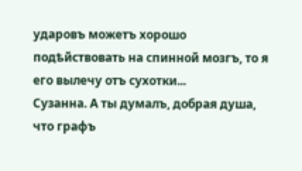ударовъ можетъ хорошо подѣйствовать на спинной мозгъ, то я его вылечу отъ сухотки...
Сузанна. А ты думалъ, добрая душа, что графъ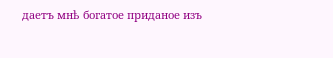даетъ мнѣ богатое приданое изъ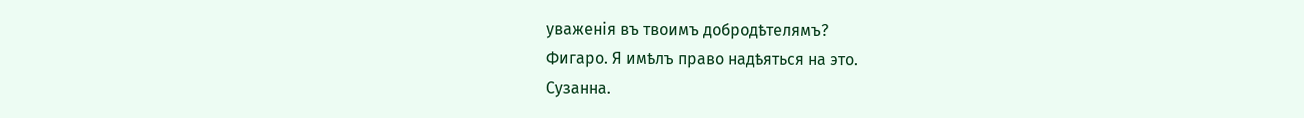уваженія въ твоимъ добродѣтелямъ?
Фигаро. Я имѣлъ право надѣяться на это.
Сузанна.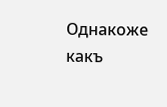Однакоже какъ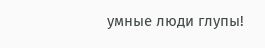умные люди глупы!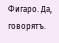Фигаро. Да, говорятъ.